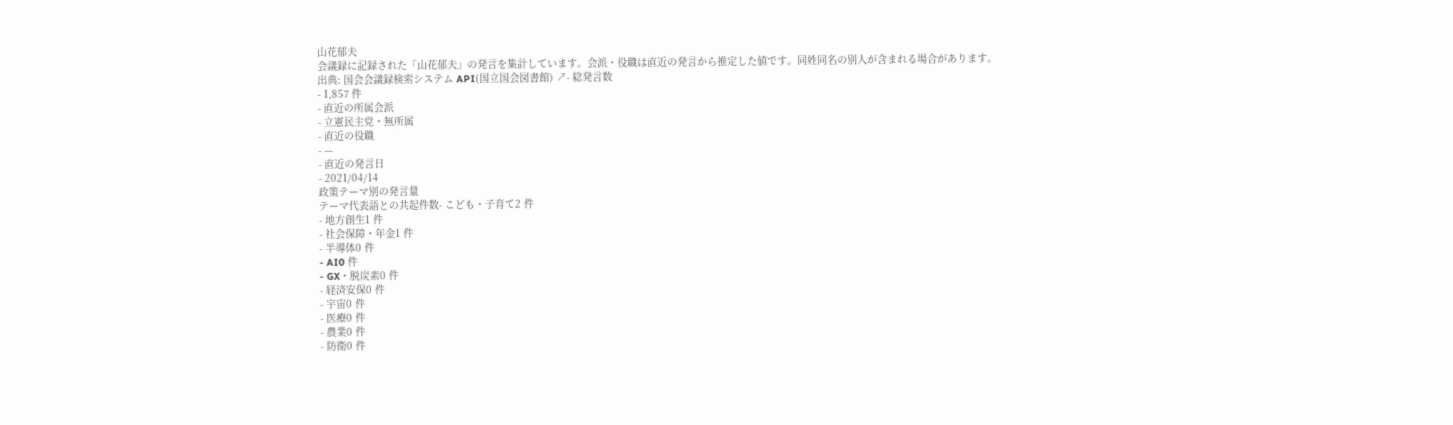山花郁夫
会議録に記録された「山花郁夫」の発言を集計しています。会派・役職は直近の発言から推定した値です。同姓同名の別人が含まれる場合があります。
出典: 国会会議録検索システム API(国立国会図書館) ↗- 総発言数
- 1,857 件
- 直近の所属会派
- 立憲民主党・無所属
- 直近の役職
- —
- 直近の発言日
- 2021/04/14
政策テーマ別の発言量
テーマ代表語との共起件数- こども・子育て2 件
- 地方創生1 件
- 社会保障・年金1 件
- 半導体0 件
- AI0 件
- GX・脱炭素0 件
- 経済安保0 件
- 宇宙0 件
- 医療0 件
- 農業0 件
- 防衛0 件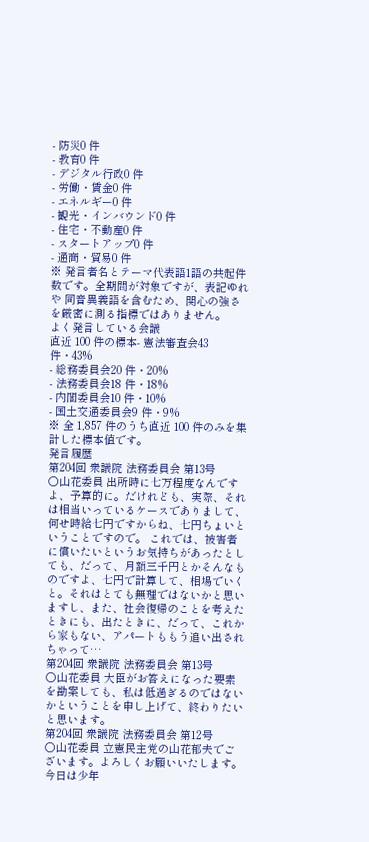- 防災0 件
- 教育0 件
- デジタル行政0 件
- 労働・賃金0 件
- エネルギー0 件
- 観光・インバウンド0 件
- 住宅・不動産0 件
- スタートアップ0 件
- 通商・貿易0 件
※ 発言者名とテーマ代表語1語の共起件数です。全期間が対象ですが、表記ゆれや 同音異義語を含むため、関心の強さを厳密に測る指標ではありません。
よく発言している会議
直近 100 件の標本- 憲法審査会43 件・43%
- 総務委員会20 件・20%
- 法務委員会18 件・18%
- 内閣委員会10 件・10%
- 国土交通委員会9 件・9%
※ 全 1,857 件のうち直近 100 件のみを集計した標本値です。
発言履歴
第204回 衆議院 法務委員会 第13号
○山花委員 出所時に七万程度なんですよ、予算的に。だけれども、実際、それは相当いっているケースでありまして、何せ時給七円ですからね、七円ちょいということですので。 これでは、被害者に償いたいというお気持ちがあったとしても、だって、月額三千円とかそんなものですよ、七円で計算して、相場でいくと。それはとても無理ではないかと思いますし、また、社会復帰のことを考えたときにも、出たときに、だって、これから家もない、アパートももう追い出されちゃって…
第204回 衆議院 法務委員会 第13号
○山花委員 大臣がお答えになった要素を勘案しても、私は低過ぎるのではないかということを申し上げて、終わりたいと思います。
第204回 衆議院 法務委員会 第12号
○山花委員 立憲民主党の山花郁夫でございます。よろしくお願いいたします。 今日は少年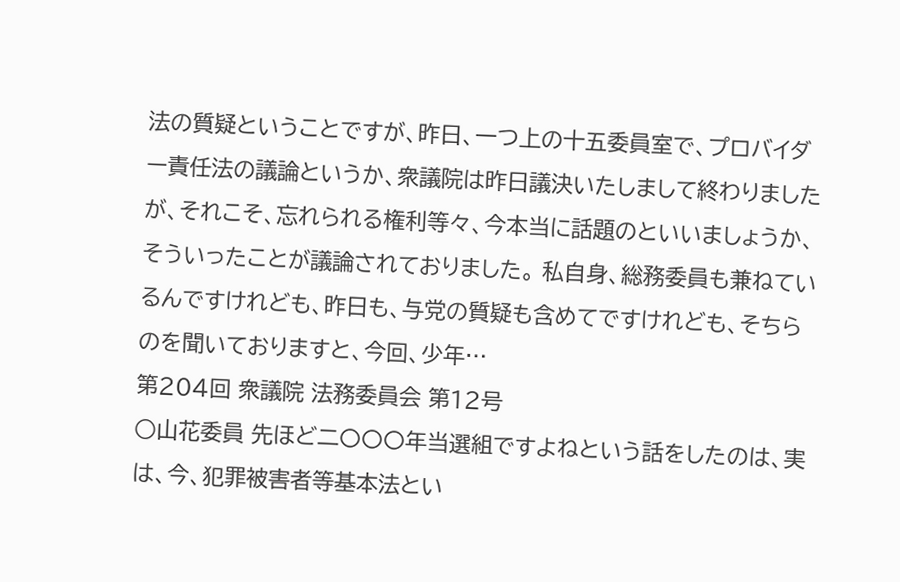法の質疑ということですが、昨日、一つ上の十五委員室で、プロバイダー責任法の議論というか、衆議院は昨日議決いたしまして終わりましたが、それこそ、忘れられる権利等々、今本当に話題のといいましょうか、そういったことが議論されておりました。 私自身、総務委員も兼ねているんですけれども、昨日も、与党の質疑も含めてですけれども、そちらのを聞いておりますと、今回、少年…
第204回 衆議院 法務委員会 第12号
○山花委員 先ほど二〇〇〇年当選組ですよねという話をしたのは、実は、今、犯罪被害者等基本法とい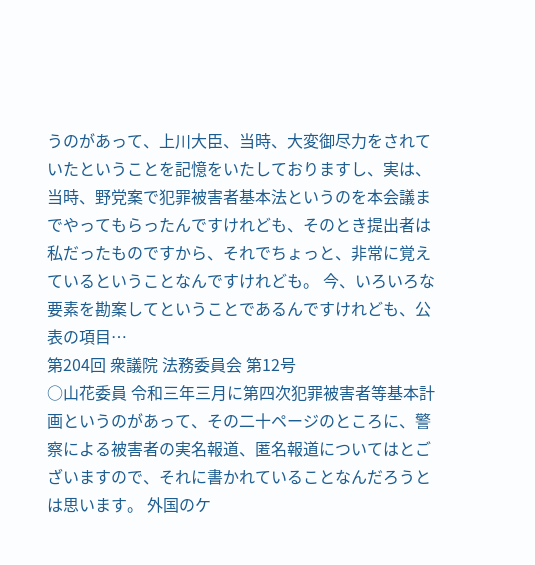うのがあって、上川大臣、当時、大変御尽力をされていたということを記憶をいたしておりますし、実は、当時、野党案で犯罪被害者基本法というのを本会議までやってもらったんですけれども、そのとき提出者は私だったものですから、それでちょっと、非常に覚えているということなんですけれども。 今、いろいろな要素を勘案してということであるんですけれども、公表の項目…
第204回 衆議院 法務委員会 第12号
○山花委員 令和三年三月に第四次犯罪被害者等基本計画というのがあって、その二十ページのところに、警察による被害者の実名報道、匿名報道についてはとございますので、それに書かれていることなんだろうとは思います。 外国のケ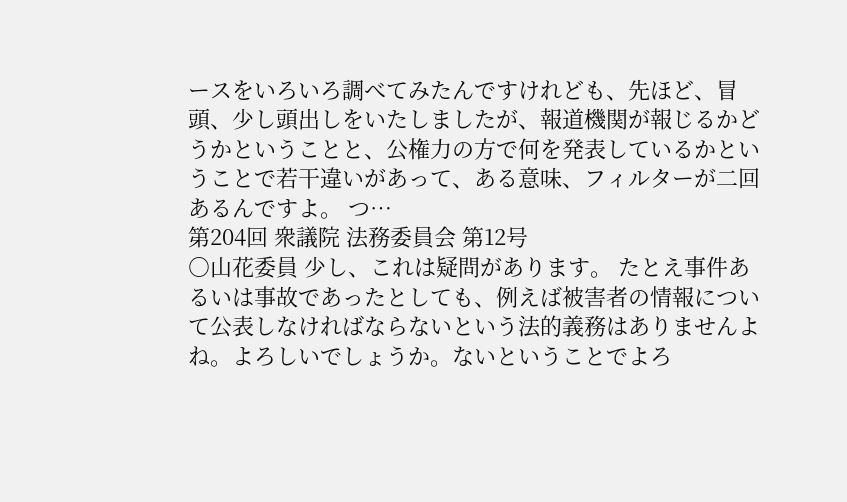ースをいろいろ調べてみたんですけれども、先ほど、冒頭、少し頭出しをいたしましたが、報道機関が報じるかどうかということと、公権力の方で何を発表しているかということで若干違いがあって、ある意味、フィルターが二回あるんですよ。 つ…
第204回 衆議院 法務委員会 第12号
○山花委員 少し、これは疑問があります。 たとえ事件あるいは事故であったとしても、例えば被害者の情報について公表しなければならないという法的義務はありませんよね。よろしいでしょうか。ないということでよろ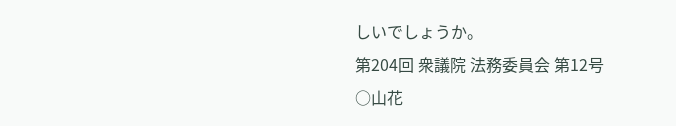しいでしょうか。
第204回 衆議院 法務委員会 第12号
○山花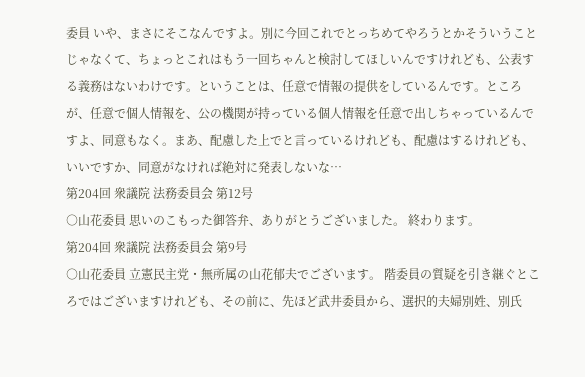委員 いや、まさにそこなんですよ。別に今回これでとっちめてやろうとかそういうことじゃなくて、ちょっとこれはもう一回ちゃんと検討してほしいんですけれども、公表する義務はないわけです。ということは、任意で情報の提供をしているんです。ところが、任意で個人情報を、公の機関が持っている個人情報を任意で出しちゃっているんですよ、同意もなく。まあ、配慮した上でと言っているけれども、配慮はするけれども、いいですか、同意がなければ絶対に発表しないな…
第204回 衆議院 法務委員会 第12号
○山花委員 思いのこもった御答弁、ありがとうございました。 終わります。
第204回 衆議院 法務委員会 第9号
○山花委員 立憲民主党・無所属の山花郁夫でございます。 階委員の質疑を引き継ぐところではございますけれども、その前に、先ほど武井委員から、選択的夫婦別姓、別氏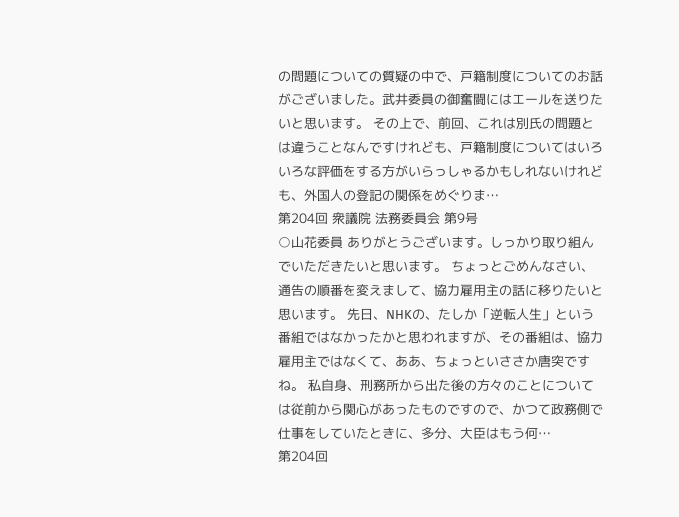の問題についての質疑の中で、戸籍制度についてのお話がございました。武井委員の御奮闘にはエールを送りたいと思います。 その上で、前回、これは別氏の問題とは違うことなんですけれども、戸籍制度についてはいろいろな評価をする方がいらっしゃるかもしれないけれども、外国人の登記の関係をめぐりま…
第204回 衆議院 法務委員会 第9号
○山花委員 ありがとうございます。しっかり取り組んでいただきたいと思います。 ちょっとごめんなさい、通告の順番を変えまして、協力雇用主の話に移りたいと思います。 先日、NHKの、たしか「逆転人生」という番組ではなかったかと思われますが、その番組は、協力雇用主ではなくて、ああ、ちょっといささか唐突ですね。 私自身、刑務所から出た後の方々のことについては従前から関心があったものですので、かつて政務側で仕事をしていたときに、多分、大臣はもう何…
第204回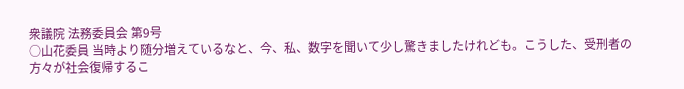衆議院 法務委員会 第9号
○山花委員 当時より随分増えているなと、今、私、数字を聞いて少し驚きましたけれども。こうした、受刑者の方々が社会復帰するこ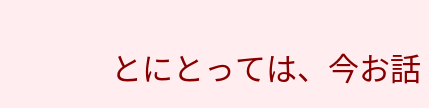とにとっては、今お話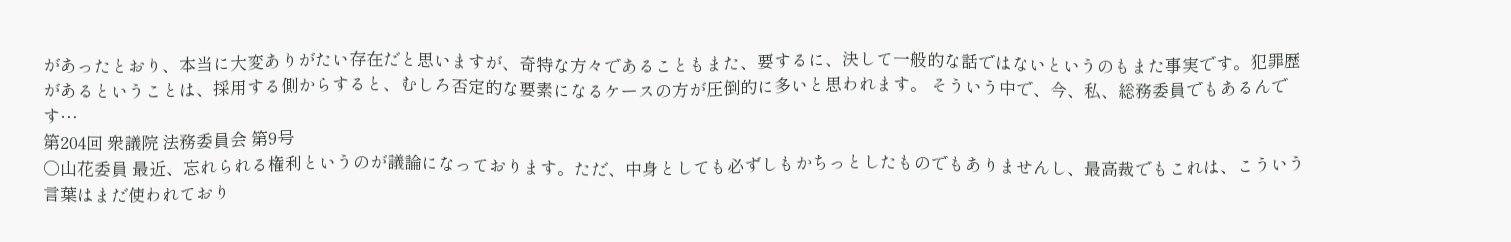があったとおり、本当に大変ありがたい存在だと思いますが、奇特な方々であることもまた、要するに、決して一般的な話ではないというのもまた事実です。犯罪歴があるということは、採用する側からすると、むしろ否定的な要素になるケースの方が圧倒的に多いと思われます。 そういう中で、今、私、総務委員でもあるんです…
第204回 衆議院 法務委員会 第9号
○山花委員 最近、忘れられる権利というのが議論になっております。ただ、中身としても必ずしもかちっとしたものでもありませんし、最高裁でもこれは、こういう言葉はまだ使われており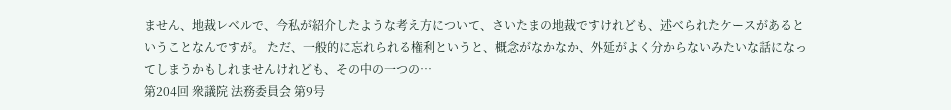ません、地裁レベルで、今私が紹介したような考え方について、さいたまの地裁ですけれども、述べられたケースがあるということなんですが。 ただ、一般的に忘れられる権利というと、概念がなかなか、外延がよく分からないみたいな話になってしまうかもしれませんけれども、その中の一つの…
第204回 衆議院 法務委員会 第9号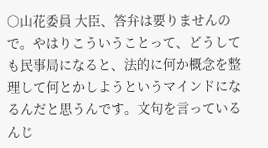○山花委員 大臣、答弁は要りませんので。やはりこういうことって、どうしても民事局になると、法的に何か概念を整理して何とかしようというマインドになるんだと思うんです。文句を言っているんじ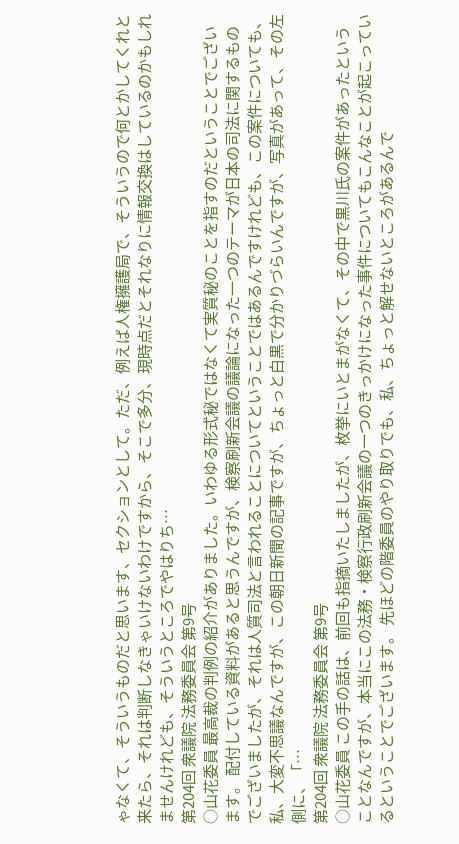ゃなくて、そういうものだと思います、セクションとして。ただ、例えば人権擁護局で、そういうので何とかしてくれと来たら、それは判断しなきゃいけないわけですから、そこで多分、現時点だとそれなりに情報交換はしているのかもしれませんけれども、そういうところでやはりち…
第204回 衆議院 法務委員会 第9号
○山花委員 最高裁の判例の紹介がありました。いわゆる形式秘ではなくて実質秘のことを指すのだということでございます。 配付している資料があると思うんですが、検察刷新会議の議論になった一つのテーマが日本の司法に関するものでございましたが、それは人質司法と言われることについてということではあるんですけれども、この案件についても、私、大変不思議なんですが、この朝日新聞の記事ですが、ちょっと白黒で分かりづらいんですが、写真があって、その左側に、「…
第204回 衆議院 法務委員会 第9号
○山花委員 この手の話は、前回も指摘いたしましたが、枚挙にいとまがなくて、その中で黒川氏の案件があったということなんですが、本当にこの法務・検察行政刷新会議の一つのきっかけになった事件についてもこんなことが起こっているということでございます。 先ほどの階委員のやり取りでも、私、ちょっと解せないところがあるんで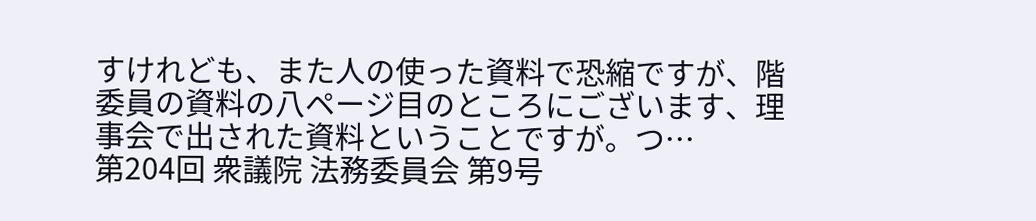すけれども、また人の使った資料で恐縮ですが、階委員の資料の八ページ目のところにございます、理事会で出された資料ということですが。つ…
第204回 衆議院 法務委員会 第9号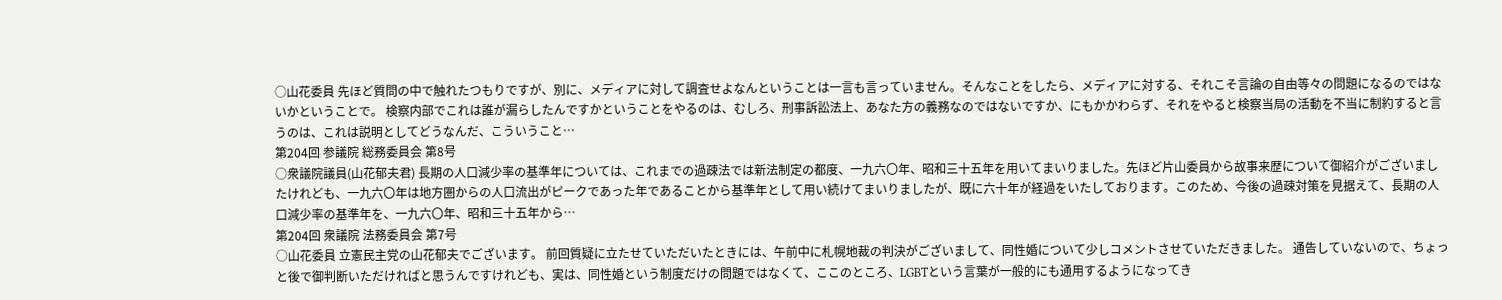○山花委員 先ほど質問の中で触れたつもりですが、別に、メディアに対して調査せよなんということは一言も言っていません。そんなことをしたら、メディアに対する、それこそ言論の自由等々の問題になるのではないかということで。 検察内部でこれは誰が漏らしたんですかということをやるのは、むしろ、刑事訴訟法上、あなた方の義務なのではないですか、にもかかわらず、それをやると検察当局の活動を不当に制約すると言うのは、これは説明としてどうなんだ、こういうこと…
第204回 参議院 総務委員会 第8号
○衆議院議員(山花郁夫君) 長期の人口減少率の基準年については、これまでの過疎法では新法制定の都度、一九六〇年、昭和三十五年を用いてまいりました。先ほど片山委員から故事来歴について御紹介がございましたけれども、一九六〇年は地方圏からの人口流出がピークであった年であることから基準年として用い続けてまいりましたが、既に六十年が経過をいたしております。このため、今後の過疎対策を見据えて、長期の人口減少率の基準年を、一九六〇年、昭和三十五年から…
第204回 衆議院 法務委員会 第7号
○山花委員 立憲民主党の山花郁夫でございます。 前回質疑に立たせていただいたときには、午前中に札幌地裁の判決がございまして、同性婚について少しコメントさせていただきました。 通告していないので、ちょっと後で御判断いただければと思うんですけれども、実は、同性婚という制度だけの問題ではなくて、ここのところ、LGBTという言葉が一般的にも通用するようになってき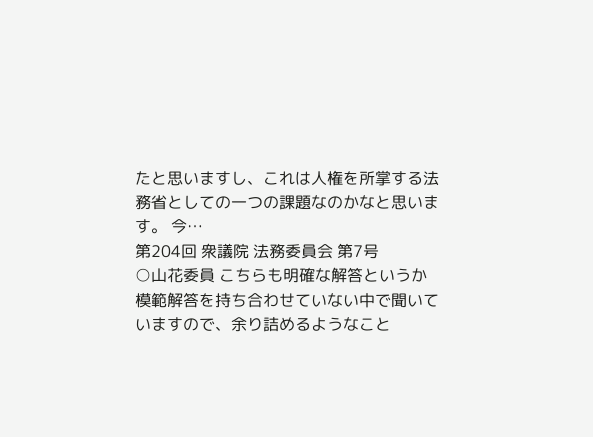たと思いますし、これは人権を所掌する法務省としての一つの課題なのかなと思います。 今…
第204回 衆議院 法務委員会 第7号
○山花委員 こちらも明確な解答というか模範解答を持ち合わせていない中で聞いていますので、余り詰めるようなこと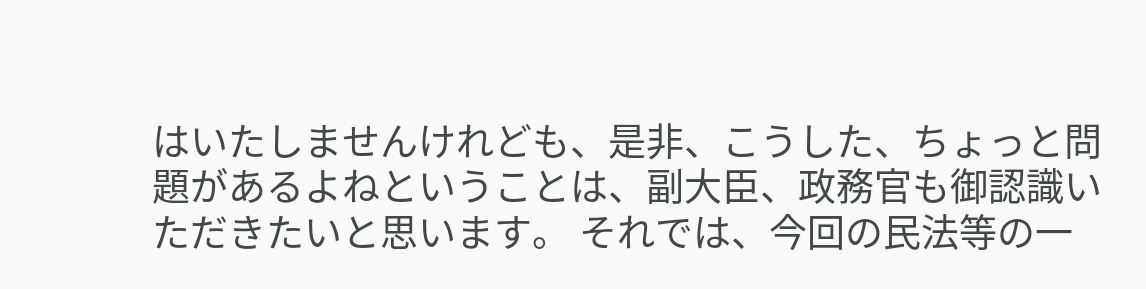はいたしませんけれども、是非、こうした、ちょっと問題があるよねということは、副大臣、政務官も御認識いただきたいと思います。 それでは、今回の民法等の一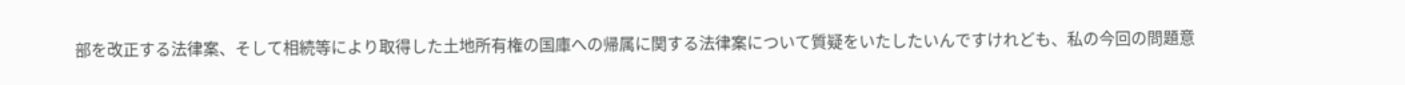部を改正する法律案、そして相続等により取得した土地所有権の国庫への帰属に関する法律案について質疑をいたしたいんですけれども、私の今回の問題意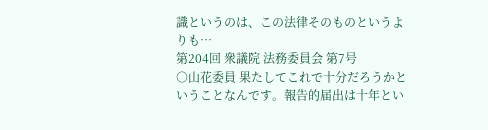識というのは、この法律そのものというよりも…
第204回 衆議院 法務委員会 第7号
○山花委員 果たしてこれで十分だろうかということなんです。報告的届出は十年とい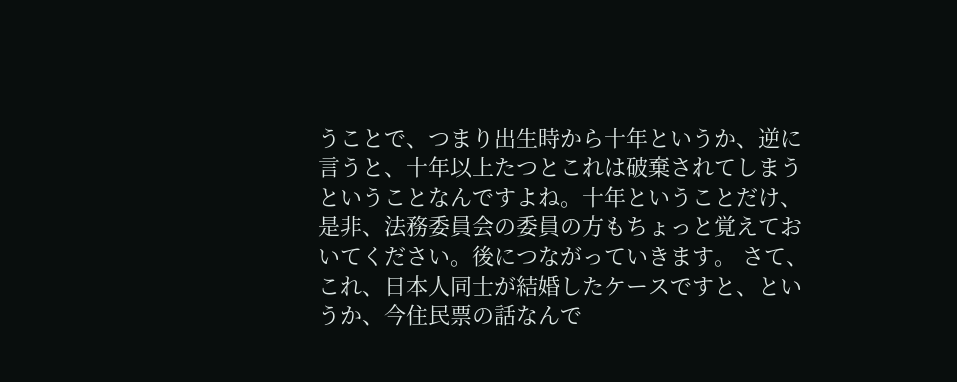うことで、つまり出生時から十年というか、逆に言うと、十年以上たつとこれは破棄されてしまうということなんですよね。十年ということだけ、是非、法務委員会の委員の方もちょっと覚えておいてください。後につながっていきます。 さて、これ、日本人同士が結婚したケースですと、というか、今住民票の話なんで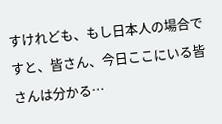すけれども、もし日本人の場合ですと、皆さん、今日ここにいる皆さんは分かる…